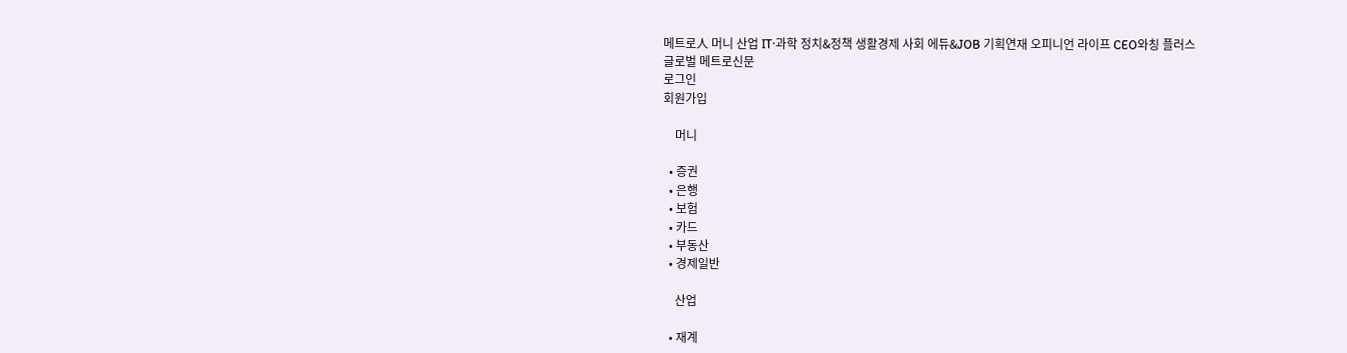메트로人 머니 산업 IT·과학 정치&정책 생활경제 사회 에듀&JOB 기획연재 오피니언 라이프 CEO와칭 플러스
글로벌 메트로신문
로그인
회원가입

    머니

  • 증권
  • 은행
  • 보험
  • 카드
  • 부동산
  • 경제일반

    산업

  • 재계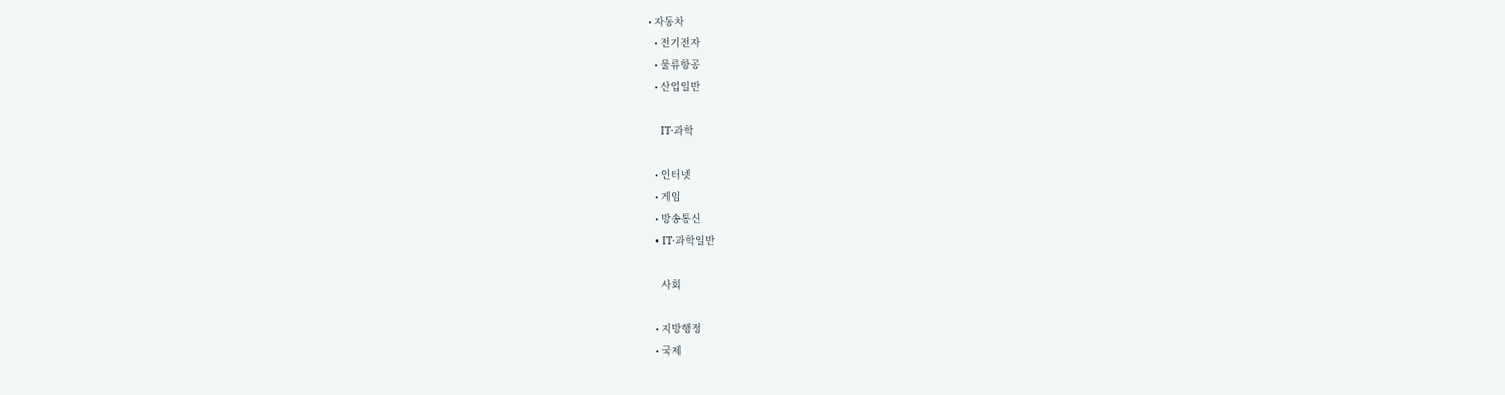• 자동차
  • 전기전자
  • 물류항공
  • 산업일반

    IT·과학

  • 인터넷
  • 게임
  • 방송통신
  • IT·과학일반

    사회

  • 지방행정
  • 국제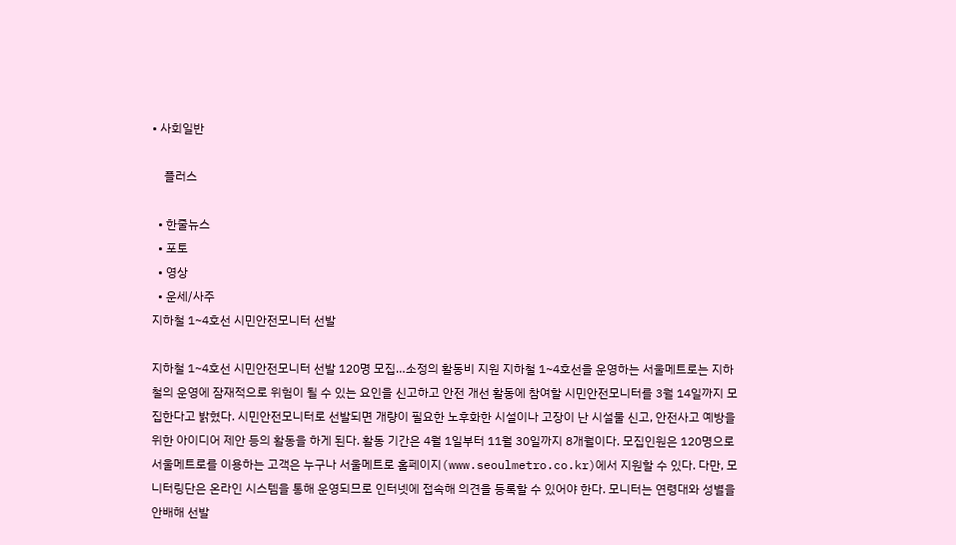• 사회일반

    플러스

  • 한줄뉴스
  • 포토
  • 영상
  • 운세/사주
지하철 1~4호선 시민안전모니터 선발

지하철 1~4호선 시민안전모니터 선발 120명 모집…소정의 활동비 지원 지하철 1~4호선을 운영하는 서울메트로는 지하철의 운영에 잠재적으로 위험이 될 수 있는 요인을 신고하고 안전 개선 활동에 참여할 시민안전모니터를 3월 14일까지 모집한다고 밝혔다. 시민안전모니터로 선발되면 개량이 필요한 노후화한 시설이나 고장이 난 시설물 신고, 안전사고 예방을 위한 아이디어 제안 등의 활동을 하게 된다. 활동 기간은 4월 1일부터 11월 30일까지 8개월이다. 모집인원은 120명으로 서울메트로를 이용하는 고객은 누구나 서울메트로 홈페이지(www.seoulmetro.co.kr)에서 지원할 수 있다. 다만, 모니터링단은 온라인 시스템을 통해 운영되므로 인터넷에 접속해 의견을 등록할 수 있어야 한다. 모니터는 연령대와 성별을 안배해 선발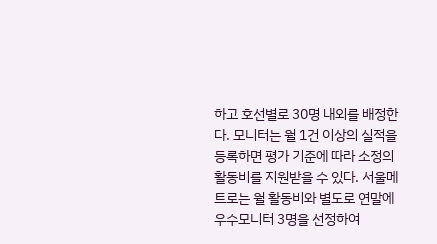하고 호선별로 30명 내외를 배정한다. 모니터는 월 1건 이상의 실적을 등록하면 평가 기준에 따라 소정의 활동비를 지원받을 수 있다. 서울메트로는 월 활동비와 별도로 연말에 우수모니터 3명을 선정하여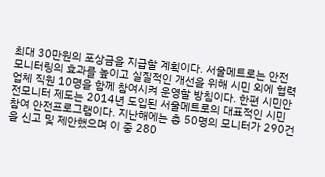최대 30만원의 포상금을 지급할 계획이다. 서울메트로는 안전 모니터링의 효과를 높이고 실질적인 개선을 위해 시민 외에 협력업체 직원 10명을 함께 참여시켜 운영할 방침이다. 한편 시민안전모니터 제도는 2014년 도입된 서울메트로의 대표적인 시민 참여 안전프로그램이다. 지난해에는 총 50명의 모니터가 290건을 신고 및 제안했으며 이 중 280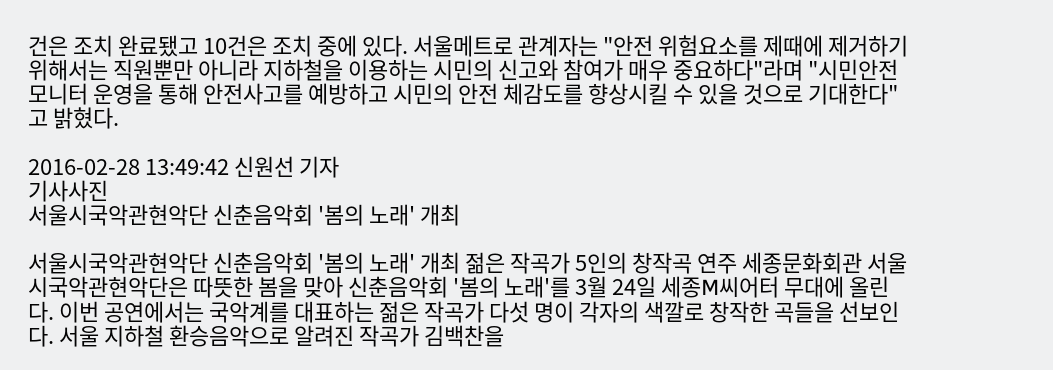건은 조치 완료됐고 10건은 조치 중에 있다. 서울메트로 관계자는 "안전 위험요소를 제때에 제거하기 위해서는 직원뿐만 아니라 지하철을 이용하는 시민의 신고와 참여가 매우 중요하다"라며 "시민안전모니터 운영을 통해 안전사고를 예방하고 시민의 안전 체감도를 향상시킬 수 있을 것으로 기대한다"고 밝혔다.

2016-02-28 13:49:42 신원선 기자
기사사진
서울시국악관현악단 신춘음악회 '봄의 노래' 개최

서울시국악관현악단 신춘음악회 '봄의 노래' 개최 젊은 작곡가 5인의 창작곡 연주 세종문화회관 서울시국악관현악단은 따뜻한 봄을 맞아 신춘음악회 '봄의 노래'를 3월 24일 세종M씨어터 무대에 올린다. 이번 공연에서는 국악계를 대표하는 젊은 작곡가 다섯 명이 각자의 색깔로 창작한 곡들을 선보인다. 서울 지하철 환승음악으로 알려진 작곡가 김백찬을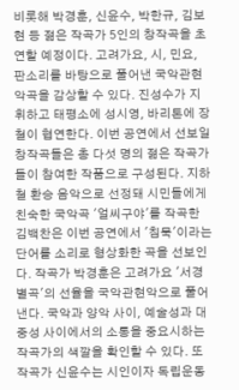비롯해 박경훈, 신윤수, 박한규, 김보현 등 젊은 작곡가 5인의 창작곡을 초연할 예정이다. 고려가요, 시, 민요, 판소리를 바탕으로 풀어낸 국악관현악곡을 감상할 수 있다. 진성수가 지휘하고 태평소에 성시영, 바리톤에 장철이 협연한다. 이번 공연에서 선보일 창작곡들은 총 다섯 명의 젊은 작곡가들이 참여한 작품으로 구성된다. 지하철 환승 음악으로 선정돼 시민들에게 친숙한 국악곡 '얼씨구야'를 작곡한 김백찬은 이번 공연에서 '침묵'이라는 단어를 소리로 형상화한 곡을 선보인다. 작곡가 박경훈은 고려가요 '서경별곡'의 선율을 국악관현악으로 풀어낸다. 국악과 양악 사이, 예술성과 대중성 사이에서의 소통을 중요시하는 작곡가의 색깔을 확인할 수 있다. 또 작곡가 신윤수는 시인이자 독립운동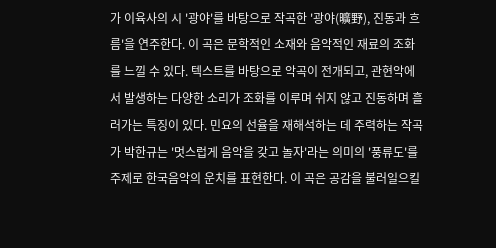가 이육사의 시 '광야'를 바탕으로 작곡한 '광야(曠野), 진동과 흐름'을 연주한다. 이 곡은 문학적인 소재와 음악적인 재료의 조화를 느낄 수 있다. 텍스트를 바탕으로 악곡이 전개되고, 관현악에서 발생하는 다양한 소리가 조화를 이루며 쉬지 않고 진동하며 흘러가는 특징이 있다. 민요의 선율을 재해석하는 데 주력하는 작곡가 박한규는 '멋스럽게 음악을 갖고 놀자'라는 의미의 '풍류도'를 주제로 한국음악의 운치를 표현한다. 이 곡은 공감을 불러일으킬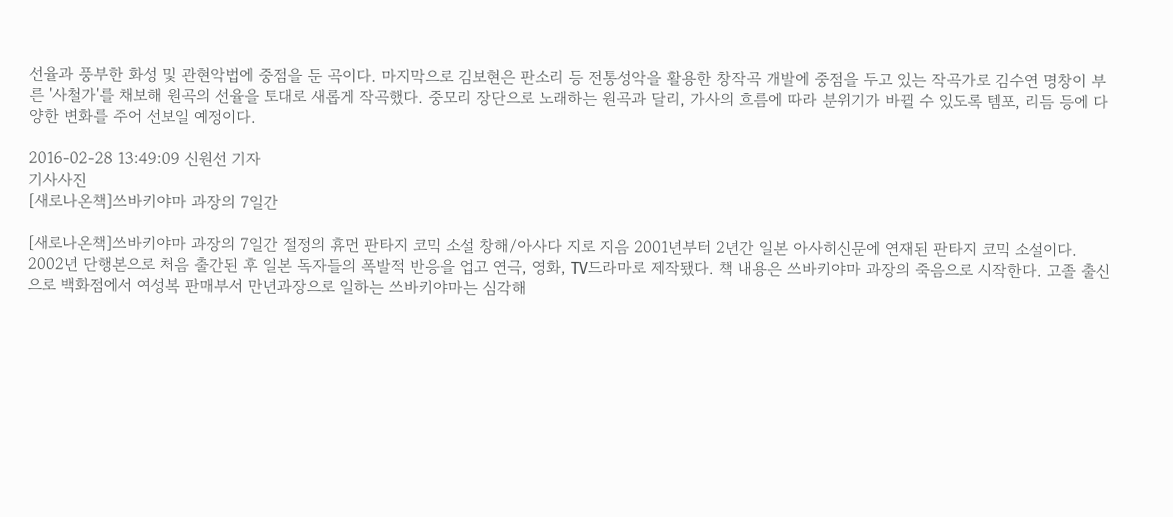선율과 풍부한 화성 및 관현악법에 중점을 둔 곡이다. 마지막으로 김보현은 판소리 등 전통성악을 활용한 창작곡 개발에 중점을 두고 있는 작곡가로 김수연 명창이 부른 '사철가'를 채보해 원곡의 선율을 토대로 새롭게 작곡했다. 중모리 장단으로 노래하는 원곡과 달리, 가사의 흐름에 따라 분위기가 바뀔 수 있도록 템포, 리듬 등에 다양한 변화를 주어 선보일 예정이다.

2016-02-28 13:49:09 신원선 기자
기사사진
[새로나온책]쓰바키야마 과장의 7일간

[새로나온책]쓰바키야마 과장의 7일간 절정의 휴먼 판타지 코믹 소설 창해/아사다 지로 지음 2001년부터 2년간 일본 아사히신문에 연재된 판타지 코믹 소설이다. 2002년 단행본으로 처음 출간된 후 일본 독자들의 폭발적 반응을 업고 연극, 영화, TV드라마로 제작됐다. 책 내용은 쓰바키야마 과장의 죽음으로 시작한다. 고졸 출신으로 백화점에서 여성복 판매부서 만년과장으로 일하는 쓰바키야마는 심각해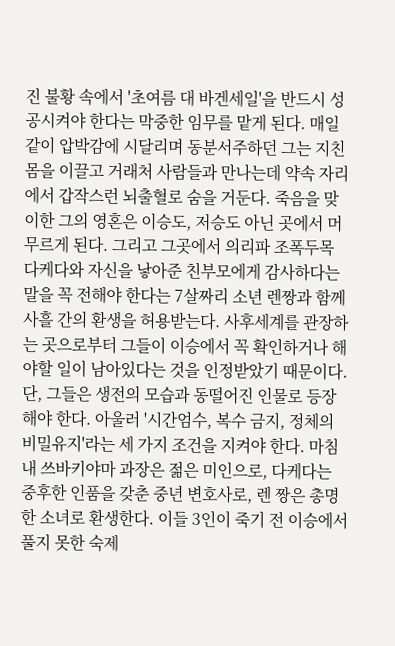진 불황 속에서 '초여름 대 바겐세일'을 반드시 성공시켜야 한다는 막중한 임무를 맡게 된다. 매일같이 압박감에 시달리며 동분서주하던 그는 지친 몸을 이끌고 거래처 사람들과 만나는데 약속 자리에서 갑작스런 뇌출혈로 숨을 거둔다. 죽음을 맞이한 그의 영혼은 이승도, 저승도 아닌 곳에서 머무르게 된다. 그리고 그곳에서 의리파 조폭두목 다케다와 자신을 낳아준 친부모에게 감사하다는 말을 꼭 전해야 한다는 7살짜리 소년 렌짱과 함께 사흘 간의 환생을 허용받는다. 사후세계를 관장하는 곳으로부터 그들이 이승에서 꼭 확인하거나 해야할 일이 남아있다는 것을 인정받았기 때문이다. 단, 그들은 생전의 모습과 동떨어진 인물로 등장해야 한다. 아울러 '시간엄수, 복수 금지, 정체의 비밀유지'라는 세 가지 조건을 지켜야 한다. 마침내 쓰바키야마 과장은 젊은 미인으로, 다케다는 중후한 인품을 갖춘 중년 변호사로, 렌 짱은 총명한 소녀로 환생한다. 이들 3인이 죽기 전 이승에서 풀지 못한 숙제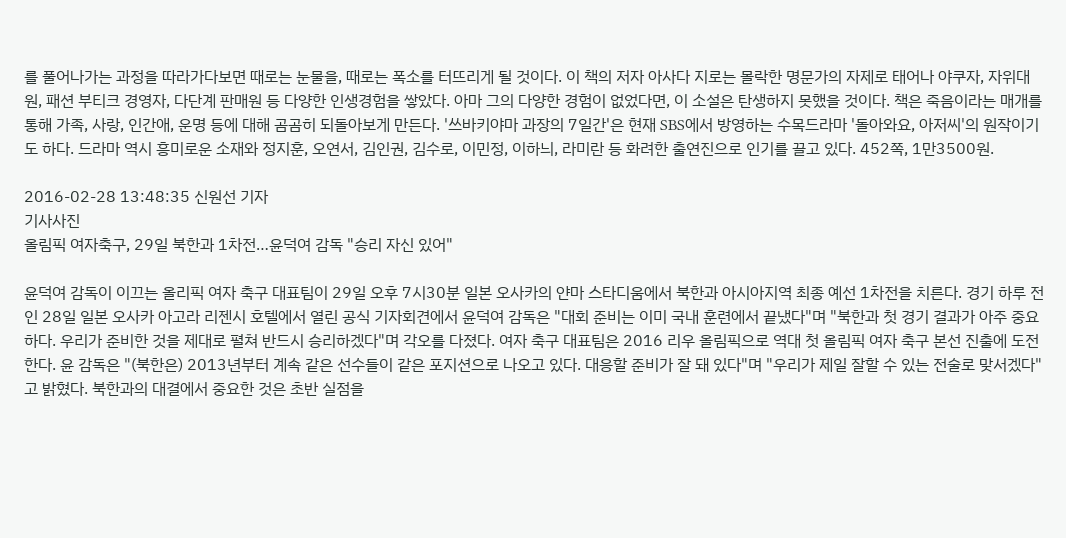를 풀어나가는 과정을 따라가다보면 때로는 눈물을, 때로는 폭소를 터뜨리게 될 것이다. 이 책의 저자 아사다 지로는 몰락한 명문가의 자제로 태어나 야쿠자, 자위대원, 패션 부티크 경영자, 다단계 판매원 등 다양한 인생경험을 쌓았다. 아마 그의 다양한 경험이 없었다면, 이 소설은 탄생하지 못했을 것이다. 책은 죽음이라는 매개를 통해 가족, 사랑, 인간애, 운명 등에 대해 곰곰히 되돌아보게 만든다. '쓰바키야마 과장의 7일간'은 현재 SBS에서 방영하는 수목드라마 '돌아와요, 아저씨'의 원작이기도 하다. 드라마 역시 흥미로운 소재와 정지훈, 오연서, 김인권, 김수로, 이민정, 이하늬, 라미란 등 화려한 출연진으로 인기를 끌고 있다. 452쪽, 1만3500원.

2016-02-28 13:48:35 신원선 기자
기사사진
올림픽 여자축구, 29일 북한과 1차전…윤덕여 감독 "승리 자신 있어"

윤덕여 감독이 이끄는 올리픽 여자 축구 대표팀이 29일 오후 7시30분 일본 오사카의 얀마 스타디움에서 북한과 아시아지역 최종 예선 1차전을 치른다. 경기 하루 전인 28일 일본 오사카 아고라 리젠시 호텔에서 열린 공식 기자회견에서 윤덕여 감독은 "대회 준비는 이미 국내 훈련에서 끝냈다"며 "북한과 첫 경기 결과가 아주 중요하다. 우리가 준비한 것을 제대로 펼쳐 반드시 승리하겠다"며 각오를 다졌다. 여자 축구 대표팀은 2016 리우 올림픽으로 역대 첫 올림픽 여자 축구 본선 진출에 도전한다. 윤 감독은 "(북한은) 2013년부터 계속 같은 선수들이 같은 포지션으로 나오고 있다. 대응할 준비가 잘 돼 있다"며 "우리가 제일 잘할 수 있는 전술로 맞서겠다"고 밝혔다. 북한과의 대결에서 중요한 것은 초반 실점을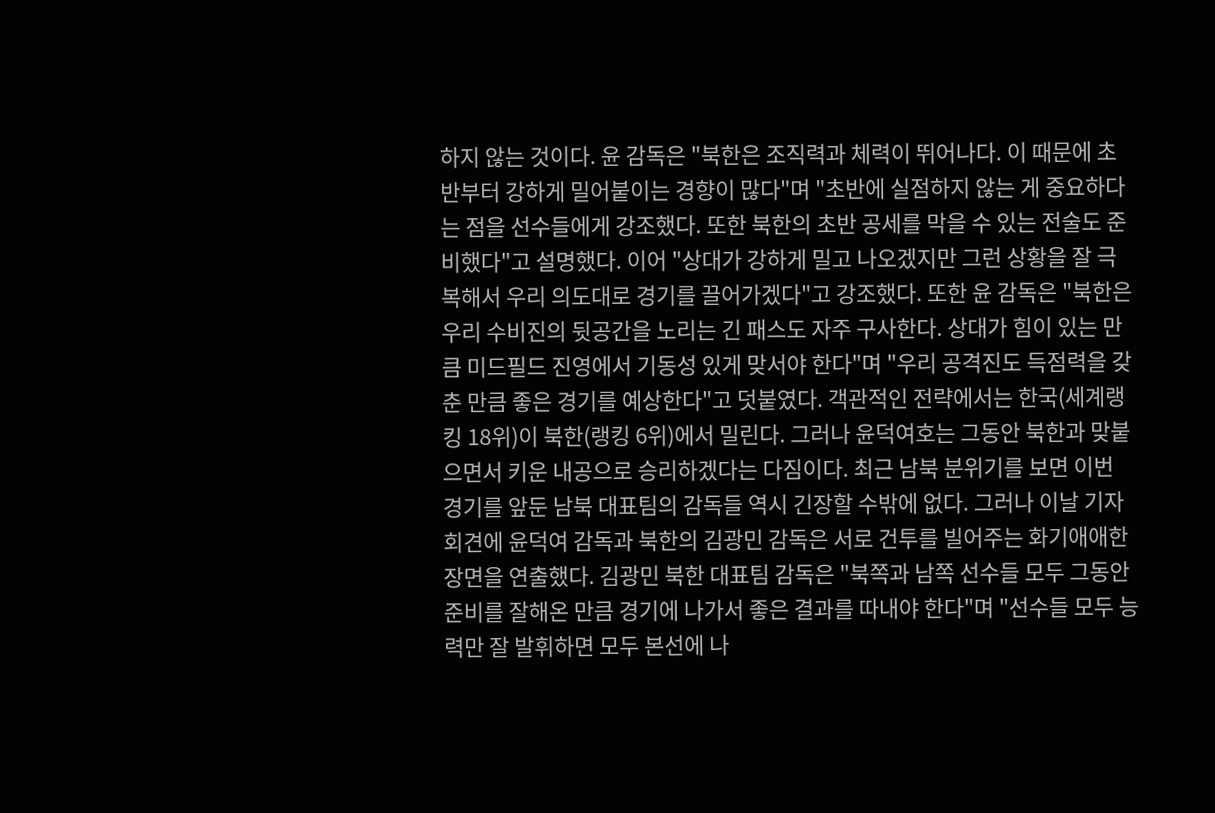하지 않는 것이다. 윤 감독은 "북한은 조직력과 체력이 뛰어나다. 이 때문에 초반부터 강하게 밀어붙이는 경향이 많다"며 "초반에 실점하지 않는 게 중요하다는 점을 선수들에게 강조했다. 또한 북한의 초반 공세를 막을 수 있는 전술도 준비했다"고 설명했다. 이어 "상대가 강하게 밀고 나오겠지만 그런 상황을 잘 극복해서 우리 의도대로 경기를 끌어가겠다"고 강조했다. 또한 윤 감독은 "북한은 우리 수비진의 뒷공간을 노리는 긴 패스도 자주 구사한다. 상대가 힘이 있는 만큼 미드필드 진영에서 기동성 있게 맞서야 한다"며 "우리 공격진도 득점력을 갖춘 만큼 좋은 경기를 예상한다"고 덧붙였다. 객관적인 전략에서는 한국(세계랭킹 18위)이 북한(랭킹 6위)에서 밀린다. 그러나 윤덕여호는 그동안 북한과 맞붙으면서 키운 내공으로 승리하겠다는 다짐이다. 최근 남북 분위기를 보면 이번 경기를 앞둔 남북 대표팀의 감독들 역시 긴장할 수밖에 없다. 그러나 이날 기자회견에 윤덕여 감독과 북한의 김광민 감독은 서로 건투를 빌어주는 화기애애한 장면을 연출했다. 김광민 북한 대표팀 감독은 "북쪽과 남쪽 선수들 모두 그동안 준비를 잘해온 만큼 경기에 나가서 좋은 결과를 따내야 한다"며 "선수들 모두 능력만 잘 발휘하면 모두 본선에 나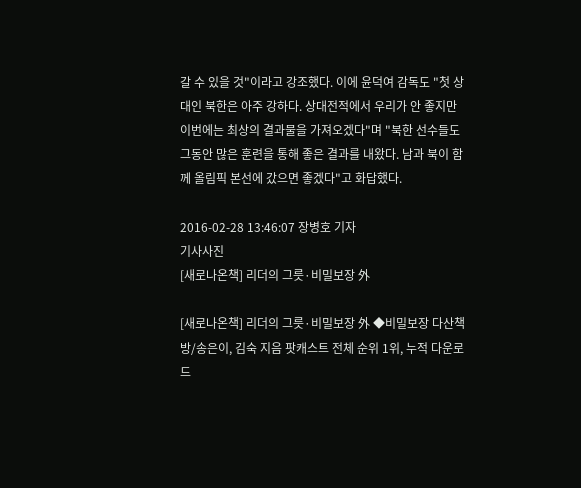갈 수 있을 것"이라고 강조했다. 이에 윤덕여 감독도 "첫 상대인 북한은 아주 강하다. 상대전적에서 우리가 안 좋지만 이번에는 최상의 결과물을 가져오겠다"며 "북한 선수들도 그동안 많은 훈련을 통해 좋은 결과를 내왔다. 남과 북이 함께 올림픽 본선에 갔으면 좋겠다"고 화답했다.

2016-02-28 13:46:07 장병호 기자
기사사진
[새로나온책] 리더의 그릇·비밀보장 外

[새로나온책] 리더의 그릇·비밀보장 外 ◆비밀보장 다산책방/송은이, 김숙 지음 팟캐스트 전체 순위 1위, 누적 다운로드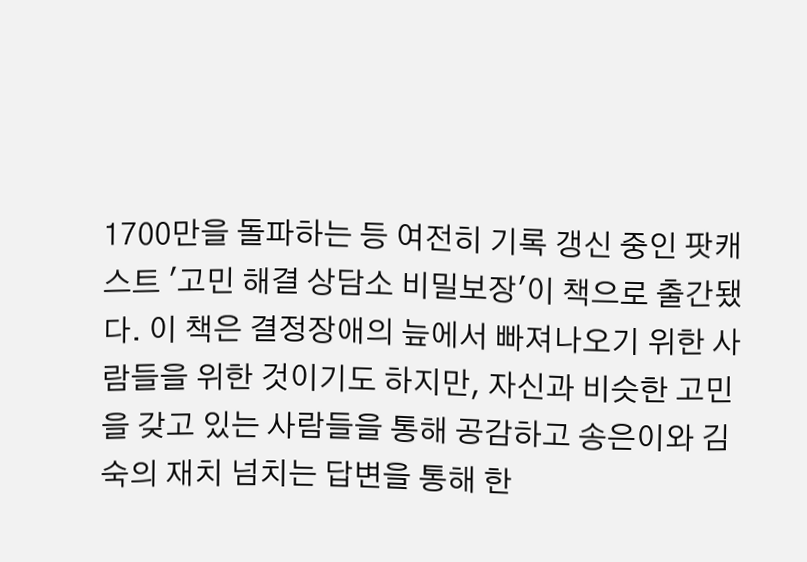1700만을 돌파하는 등 여전히 기록 갱신 중인 팟캐스트 '고민 해결 상담소 비밀보장'이 책으로 출간됐다. 이 책은 결정장애의 늪에서 빠져나오기 위한 사람들을 위한 것이기도 하지만, 자신과 비슷한 고민을 갖고 있는 사람들을 통해 공감하고 송은이와 김숙의 재치 넘치는 답변을 통해 한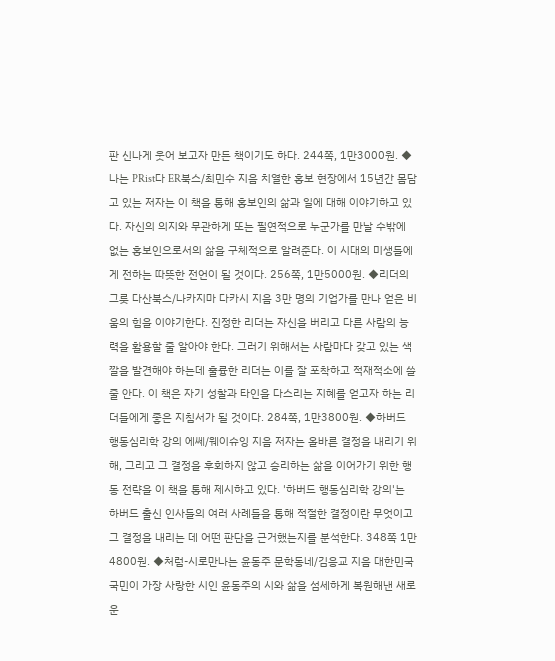판 신나게 웃어 보고자 만든 책이기도 하다. 244쪽, 1만3000원. ◆나는 PRist다 ER북스/최민수 지음 치열한 홍보 현장에서 15년간 몸담고 있는 저자는 이 책을 통해 홍보인의 삶과 일에 대해 이야기하고 있다. 자신의 의지와 무관하게 또는 필연적으로 누군가를 만날 수밖에 없는 홍보인으로서의 삶을 구체적으로 알려준다. 이 시대의 미생들에게 전하는 따뜻한 전언이 될 것이다. 256쪽, 1만5000원. ◆리더의 그릇 다산북스/나카지마 다카시 지음 3만 명의 기업가를 만나 얻은 비움의 힘을 이야기한다. 진정한 리더는 자신을 버리고 다른 사람의 능력을 활용할 줄 알아야 한다. 그러기 위해서는 사람마다 갖고 있는 색깔을 발견해야 하는데 훌륭한 리더는 이를 잘 포착하고 적재적소에 쓸 줄 안다. 이 책은 자기 성찰과 타인을 다스리는 지혜를 얻고자 하는 리더들에게 좋은 지침서가 될 것이다. 284쪽, 1만3800원. ◆하버드 행동심리학 강의 에쎄/웨이슈잉 지음 저자는 올바른 결정을 내리기 위해, 그리고 그 결정을 후회하지 않고 승리하는 삶을 이어가기 위한 행동 전략을 이 책을 통해 제시하고 있다. '하버드 행동심리학 강의'는 하버드 출신 인사들의 여러 사례들을 통해 적절한 결정이란 무엇이고 그 결정을 내리는 데 어떤 판단을 근거했는지를 분석한다. 348쪽 1만4800원. ◆처럼-시로만나는 윤동주 문학동네/김응교 지음 대한민국 국민이 가장 사랑한 시인 윤동주의 시와 삶을 섬세하게 복원해낸 새로운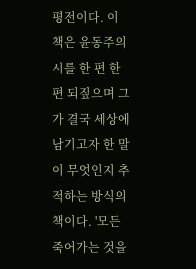평전이다. 이 책은 윤동주의 시를 한 편 한 편 되짚으며 그가 결국 세상에 남기고자 한 말이 무엇인지 추적하는 방식의 책이다. '모든 죽어가는 것을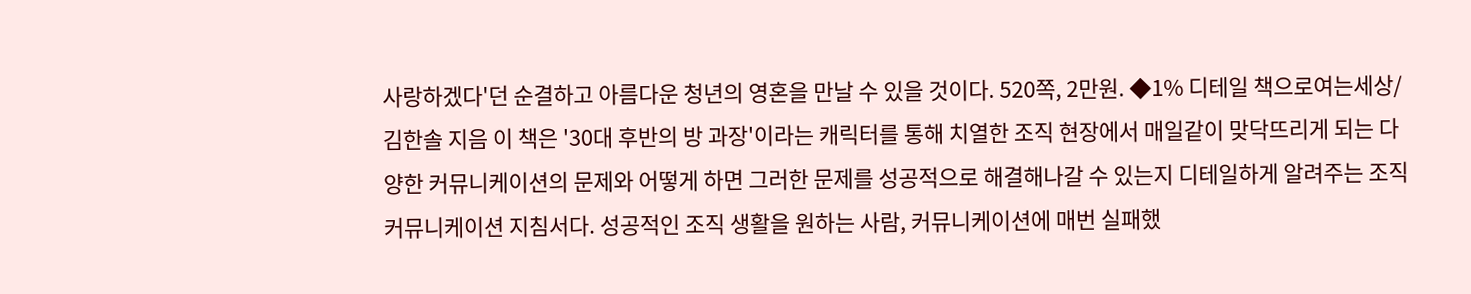사랑하겠다'던 순결하고 아름다운 청년의 영혼을 만날 수 있을 것이다. 520쪽, 2만원. ◆1% 디테일 책으로여는세상/김한솔 지음 이 책은 '30대 후반의 방 과장'이라는 캐릭터를 통해 치열한 조직 현장에서 매일같이 맞닥뜨리게 되는 다양한 커뮤니케이션의 문제와 어떻게 하면 그러한 문제를 성공적으로 해결해나갈 수 있는지 디테일하게 알려주는 조직 커뮤니케이션 지침서다. 성공적인 조직 생활을 원하는 사람, 커뮤니케이션에 매번 실패했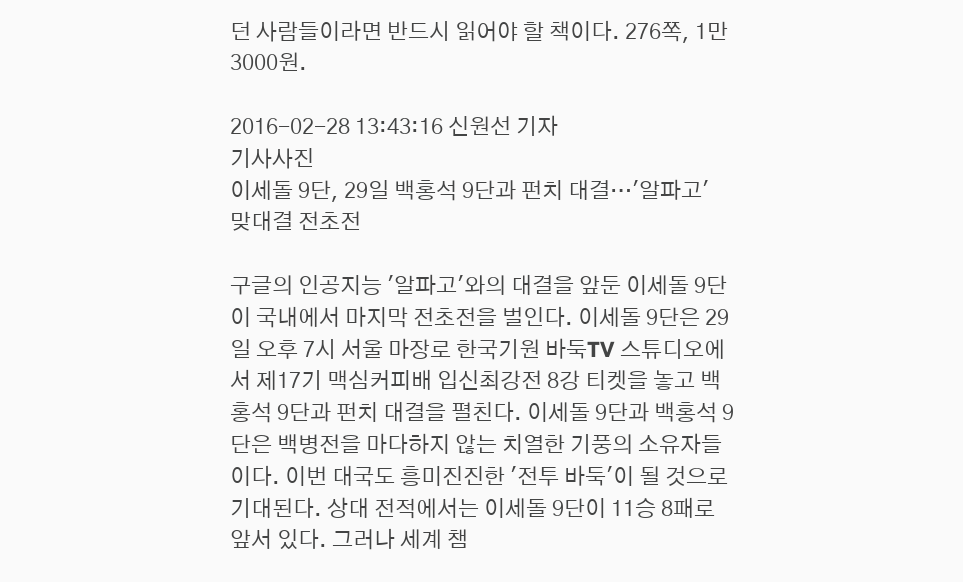던 사람들이라면 반드시 읽어야 할 책이다. 276쪽, 1만3000원.

2016-02-28 13:43:16 신원선 기자
기사사진
이세돌 9단, 29일 백홍석 9단과 펀치 대결…'알파고' 맞대결 전초전

구글의 인공지능 '알파고'와의 대결을 앞둔 이세돌 9단이 국내에서 마지막 전초전을 벌인다. 이세돌 9단은 29일 오후 7시 서울 마장로 한국기원 바둑TV 스튜디오에서 제17기 맥심커피배 입신최강전 8강 티켓을 놓고 백홍석 9단과 펀치 대결을 펼친다. 이세돌 9단과 백홍석 9단은 백병전을 마다하지 않는 치열한 기풍의 소유자들이다. 이번 대국도 흥미진진한 '전투 바둑'이 될 것으로 기대된다. 상대 전적에서는 이세돌 9단이 11승 8패로 앞서 있다. 그러나 세계 챔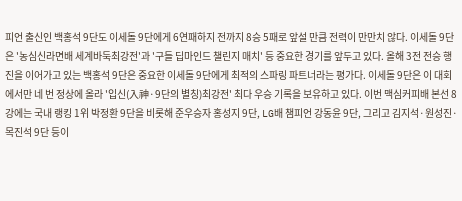피언 출신인 백홍석 9단도 이세돌 9단에게 6연패하지 전까지 8승 5패로 앞설 만큼 전력이 만만치 않다. 이세돌 9단은 '농심신라면배 세계바둑최강전'과 '구들 딥마인드 챌린지 매치' 등 중요한 경기를 앞두고 있다. 올해 3전 전승 행진을 이어가고 있는 백홍석 9단은 중요한 이세돌 9단에게 최적의 스파링 파트너라는 평가다. 이세돌 9단은 이 대회에서만 네 번 정상에 올라 '입신(入神·9단의 별칭)최강전' 최다 우승 기록을 보유하고 있다. 이번 맥심커피배 본선 8강에는 국내 랭킹 1위 박정환 9단을 비롯해 준우승자 홍성지 9단, LG배 챔피언 강동윤 9단, 그리고 김지석·원성진·목진석 9단 등이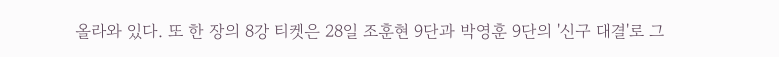올라와 있다. 또 한 장의 8강 티켓은 28일 조훈현 9단과 박영훈 9단의 '신구 대결'로 그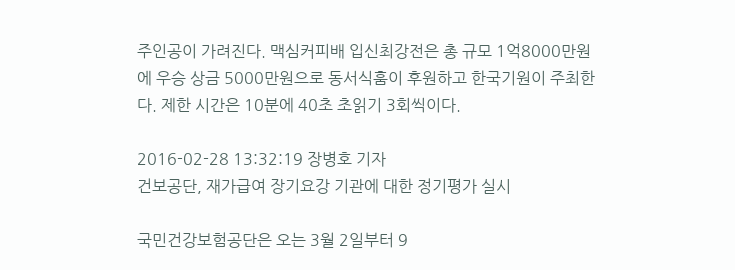주인공이 가려진다. 맥심커피배 입신최강전은 총 규모 1억8000만원에 우승 상금 5000만원으로 동서식훔이 후원하고 한국기원이 주최한다. 제한 시간은 10분에 40초 초읽기 3회씩이다.

2016-02-28 13:32:19 장병호 기자
건보공단, 재가급여 장기요강 기관에 대한 정기평가 실시

국민건강보험공단은 오는 3월 2일부터 9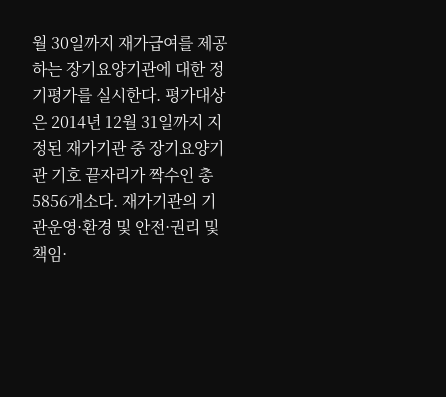월 30일까지 재가급여를 제공하는 장기요양기관에 대한 정기평가를 실시한다. 평가대상은 2014년 12월 31일까지 지정된 재가기관 중 장기요양기관 기호 끝자리가 짝수인 총 5856개소다. 재가기관의 기관운영·환경 및 안전·권리 및 책임·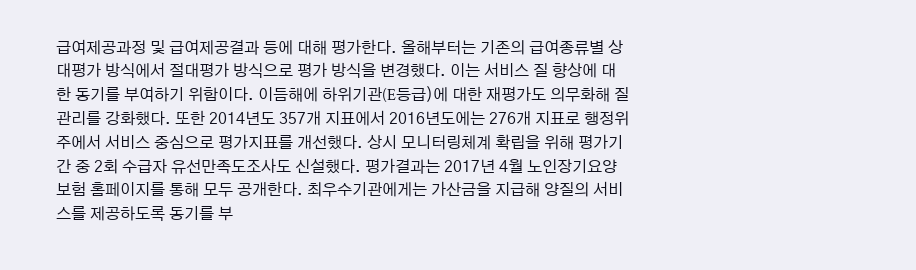급여제공과정 및 급여제공결과 등에 대해 평가한다. 올해부터는 기존의 급여종류별 상대평가 방식에서 절대평가 방식으로 평가 방식을 변경했다. 이는 서비스 질 향상에 대한 동기를 부여하기 위함이다. 이듬해에 하위기관(E등급)에 대한 재평가도 의무화해 질 관리를 강화했다. 또한 2014년도 357개 지표에서 2016년도에는 276개 지표로 행정위주에서 서비스 중심으로 평가지표를 개선했다. 상시 모니터링체계 확립을 위해 평가기간 중 2회 수급자 유선만족도조사도 신설했다. 평가결과는 2017년 4월 노인장기요양보험 홈페이지를 통해 모두 공개한다. 최우수기관에게는 가산금을 지급해 양질의 서비스를 제공하도록 동기를 부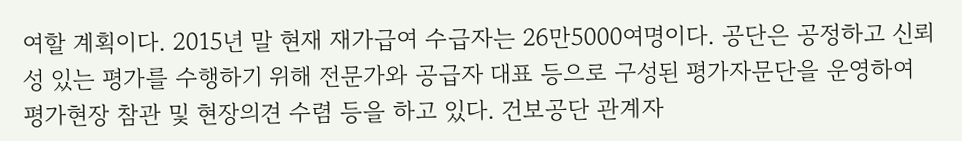여할 계획이다. 2015년 말 현재 재가급여 수급자는 26만5000여명이다. 공단은 공정하고 신뢰성 있는 평가를 수행하기 위해 전문가와 공급자 대표 등으로 구성된 평가자문단을 운영하여 평가현장 참관 및 현장의견 수렴 등을 하고 있다. 건보공단 관계자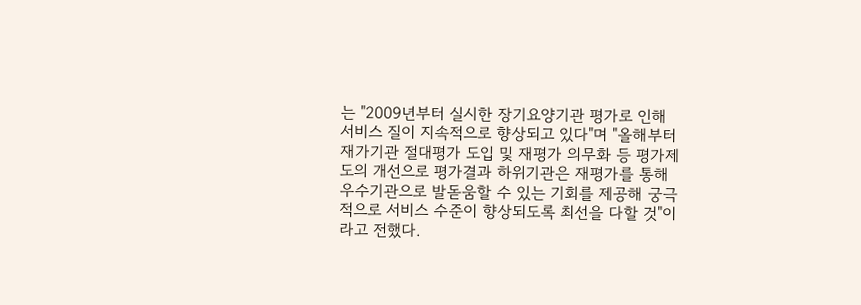는 "2009년부터 실시한 장기요양기관 평가로 인해 서비스 질이 지속적으로 향상되고 있다"며 "올해부터 재가기관 절대평가 도입 및 재평가 의무화 등 평가제도의 개선으로 평가결과 하위기관은 재평가를 통해 우수기관으로 발돋움할 수 있는 기회를 제공해 궁극적으로 서비스 수준이 향상되도록 최선을 다할 것"이라고 전했다.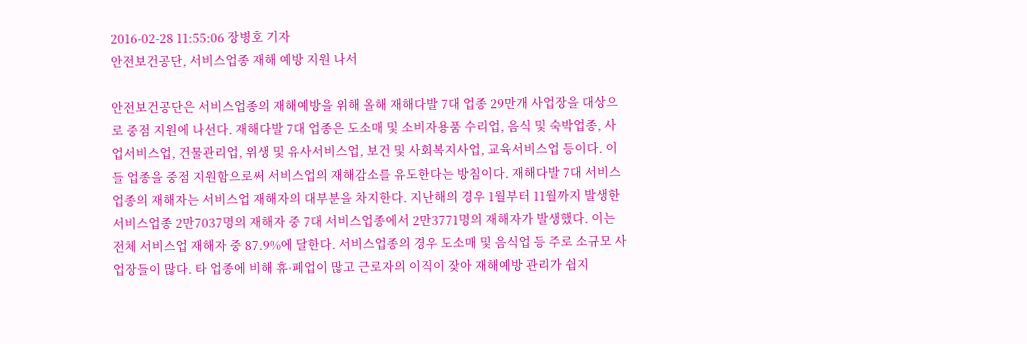2016-02-28 11:55:06 장병호 기자
안전보건공단, 서비스업종 재해 예방 지원 나서

안전보건공단은 서비스업종의 재해예방을 위해 올해 재해다발 7대 업종 29만개 사업장을 대상으로 중점 지원에 나선다. 재해다발 7대 업종은 도소매 및 소비자용품 수리업, 음식 및 숙박업종, 사업서비스업, 건물관리업, 위생 및 유사서비스업, 보건 및 사회복지사업, 교육서비스업 등이다. 이들 업종을 중점 지원함으로써 서비스업의 재해감소를 유도한다는 방침이다. 재해다발 7대 서비스업종의 재해자는 서비스업 재해자의 대부분을 차지한다. 지난해의 경우 1월부터 11월까지 발생한 서비스업종 2만7037명의 재해자 중 7대 서비스업종에서 2만3771명의 재해자가 발생했다. 이는 전체 서비스업 재해자 중 87.9%에 달한다. 서비스업종의 경우 도소매 및 음식업 등 주로 소규모 사업장들이 많다. 타 업종에 비해 휴·폐업이 많고 근로자의 이직이 잦아 재해예방 관리가 쉽지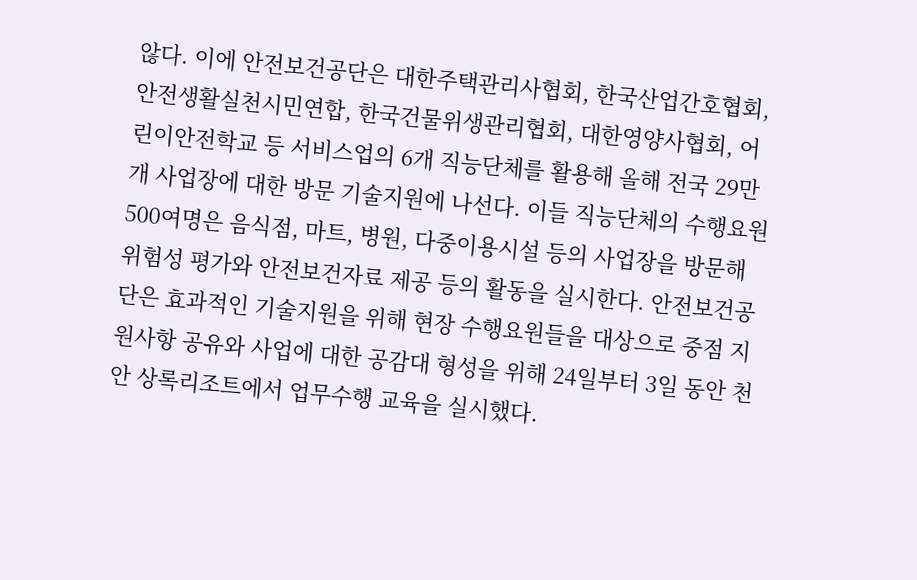않다. 이에 안전보건공단은 대한주택관리사협회, 한국산업간호협회, 안전생활실천시민연합, 한국건물위생관리협회, 대한영양사협회, 어린이안전학교 등 서비스업의 6개 직능단체를 활용해 올해 전국 29만개 사업장에 대한 방문 기술지원에 나선다. 이들 직능단체의 수행요원 500여명은 음식점, 마트, 병원, 다중이용시설 등의 사업장을 방문해 위험성 평가와 안전보건자료 제공 등의 활동을 실시한다. 안전보건공단은 효과적인 기술지원을 위해 현장 수행요원들을 대상으로 중점 지원사항 공유와 사업에 대한 공감대 형성을 위해 24일부터 3일 동안 천안 상록리조트에서 업무수행 교육을 실시했다.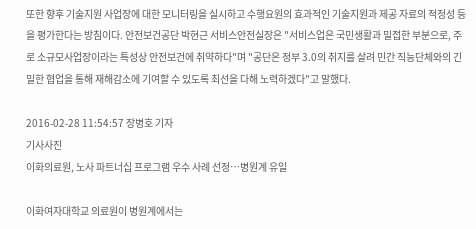또한 향후 기술지원 사업장에 대한 모니터링을 실시하고 수행요원의 효과적인 기술지원과 제공 자료의 적정성 등을 평가한다는 방침이다. 안전보건공단 박현근 서비스안전실장은 "서비스업은 국민생활과 밀접한 부분으로, 주로 소규모사업장이라는 특성상 안전보건에 취약하다"며 "공단은 정부 3.0의 취지를 살려 민간 직능단체와의 긴밀한 협업을 통해 재해감소에 기여할 수 있도록 최선을 다해 노력하겠다"고 말했다.

2016-02-28 11:54:57 장병호 기자
기사사진
이화의료원, 노사 파트너십 프로그램 우수 사례 선정…병원계 유일

이화여자대학교 의료원이 병원계에서는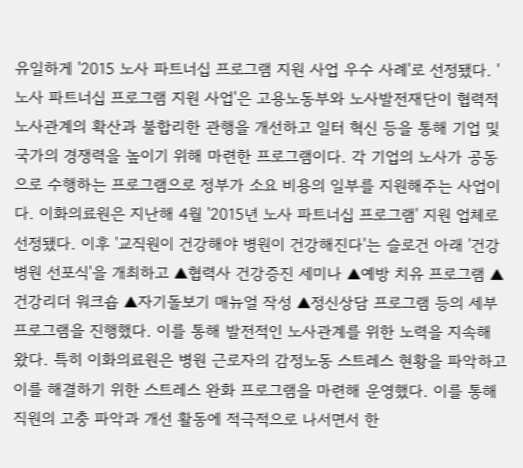유일하게 '2015 노사 파트너십 프로그램 지원 사업 우수 사례'로 선정됐다. '노사 파트너십 프로그램 지원 사업'은 고용노동부와 노사발전재단이 협력적 노사관계의 확산과 불합리한 관행을 개선하고 일터 혁신 등을 통해 기업 및 국가의 경쟁력을 높이기 위해 마련한 프로그램이다. 각 기업의 노사가 공동으로 수행하는 프로그램으로 정부가 소요 비용의 일부를 지원해주는 사업이다. 이화의료원은 지난해 4월 '2015년 노사 파트너십 프로그램' 지원 업체로 선정됐다. 이후 '교직원이 건강해야 병원이 건강해진다'는 슬로건 아래 '건강병원 선포식'을 개최하고 ▲협력사 건강증진 세미나 ▲예방 치유 프로그램 ▲건강리더 워크숍 ▲자기돌보기 매뉴얼 작성 ▲정신상담 프로그램 등의 세부 프로그램을 진행했다. 이를 통해 발전적인 노사관계를 위한 노력을 지속해 왔다. 특히 이화의료원은 병원 근로자의 감정노동 스트레스 현황을 파악하고 이를 해결하기 위한 스트레스 완화 프로그램을 마련해 운영했다. 이를 통해 직원의 고충 파악과 개선 활동에 적극적으로 나서면서 한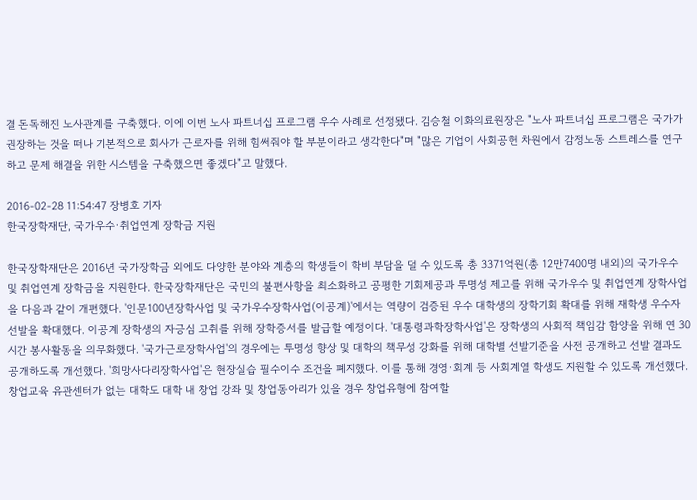결 돈독해진 노사관계를 구축했다. 이에 이번 노사 파트너십 프로그램 우수 사례로 선정됐다. 김승철 이화의료원장은 "노사 파트너십 프로그램은 국가가 권장하는 것을 떠나 기본적으로 회사가 근로자를 위해 힘써줘야 할 부분이라고 생각한다"며 "많은 기업이 사회공헌 차원에서 감정노동 스트레스를 연구하고 문제 해결을 위한 시스템을 구축했으면 좋겠다"고 말했다.

2016-02-28 11:54:47 장병호 기자
한국장학재단, 국가우수·취업연계 장학금 지원

한국장학재단은 2016년 국가장학금 외에도 다양한 분야와 계층의 학생들이 학비 부담을 덜 수 있도록 총 3371억원(총 12만7400명 내외)의 국가우수 및 취업연계 장학금을 지원한다. 한국장학재단은 국민의 불편사항을 최소화하고 공평한 기회제공과 투명성 제고를 위해 국가우수 및 취업연계 장학사업을 다음과 같이 개편했다. '인문100년장학사업 및 국가우수장학사업(이공계)'에서는 역량이 검증된 우수 대학생의 장학기회 확대를 위해 재학생 우수자 선발을 확대했다. 이공계 장학생의 자긍심 고취를 위해 장학증서를 발급할 예정이다. '대통령과학장학사업'은 장학생의 사회적 책임감 함양을 위해 연 30시간 봉사활동을 의무화했다. '국가근로장학사업'의 경우에는 투명성 향상 및 대학의 책무성 강화를 위해 대학별 선발기준을 사전 공개하고 선발 결과도 공개하도록 개선했다. '희망사다리장학사업'은 현장실습 필수이수 조건을 폐지했다. 이를 통해 경영·회계 등 사회계열 학생도 지원할 수 있도록 개선했다. 창업교육 유관센터가 없는 대학도 대학 내 창업 강좌 및 창업동아리가 있을 경우 창업유형에 참여할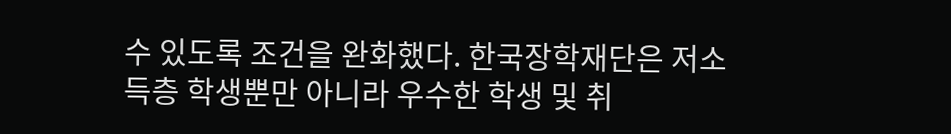수 있도록 조건을 완화했다. 한국장학재단은 저소득층 학생뿐만 아니라 우수한 학생 및 취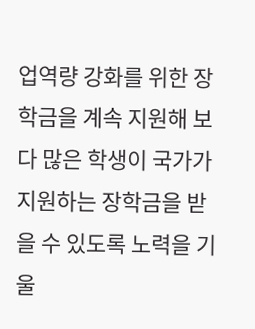업역량 강화를 위한 장학금을 계속 지원해 보다 많은 학생이 국가가 지원하는 장학금을 받을 수 있도록 노력을 기울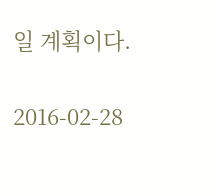일 계획이다.

2016-02-28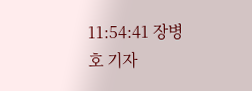11:54:41 장병호 기자